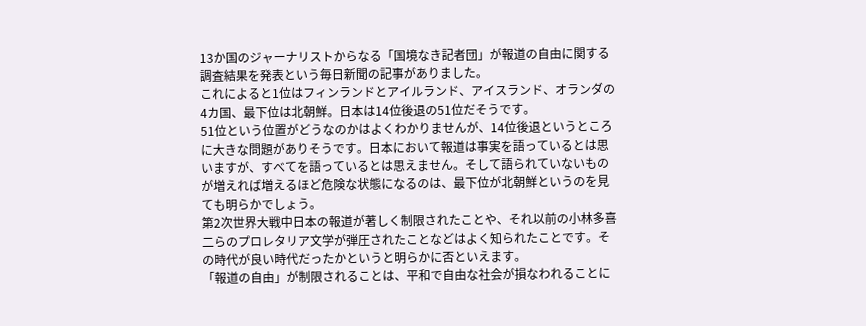13か国のジャーナリストからなる「国境なき記者団」が報道の自由に関する調査結果を発表という毎日新聞の記事がありました。
これによると1位はフィンランドとアイルランド、アイスランド、オランダの4カ国、最下位は北朝鮮。日本は14位後退の51位だそうです。
51位という位置がどうなのかはよくわかりませんが、14位後退というところに大きな問題がありそうです。日本において報道は事実を語っているとは思いますが、すべてを語っているとは思えません。そして語られていないものが増えれば増えるほど危険な状態になるのは、最下位が北朝鮮というのを見ても明らかでしょう。
第2次世界大戦中日本の報道が著しく制限されたことや、それ以前の小林多喜二らのプロレタリア文学が弾圧されたことなどはよく知られたことです。その時代が良い時代だったかというと明らかに否といえます。
「報道の自由」が制限されることは、平和で自由な社会が損なわれることに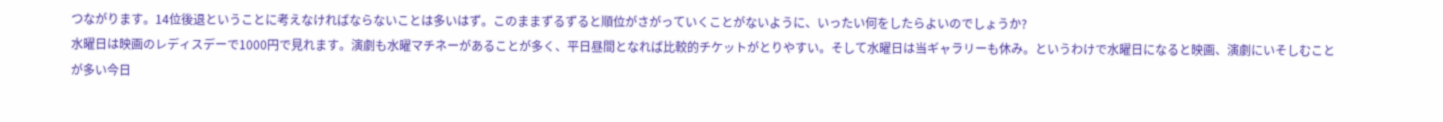つながります。14位後退ということに考えなければならないことは多いはず。このままずるずると順位がさがっていくことがないように、いったい何をしたらよいのでしょうか?
水曜日は映画のレディスデーで1000円で見れます。演劇も水曜マチネーがあることが多く、平日昼間となれば比較的チケットがとりやすい。そして水曜日は当ギャラリーも休み。というわけで水曜日になると映画、演劇にいそしむことが多い今日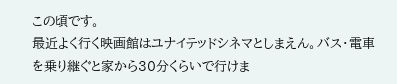この頃です。
最近よく行く映画館はユナイテッドシネマとしまえん。バス・電車を乗り継ぐと家から30分くらいで行けま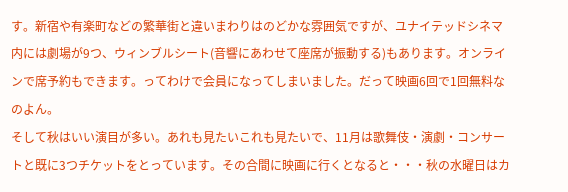す。新宿や有楽町などの繁華街と違いまわりはのどかな雰囲気ですが、ユナイテッドシネマ内には劇場が9つ、ウィンブルシート(音響にあわせて座席が振動する)もあります。オンラインで席予約もできます。ってわけで会員になってしまいました。だって映画6回で1回無料なのよん。
そして秋はいい演目が多い。あれも見たいこれも見たいで、11月は歌舞伎・演劇・コンサートと既に3つチケットをとっています。その合間に映画に行くとなると・・・秋の水曜日はカ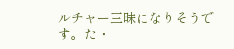ルチャー三昧になりそうです。た・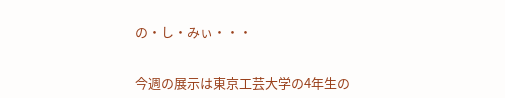の・し・みぃ・・・


今週の展示は東京工芸大学の4年生の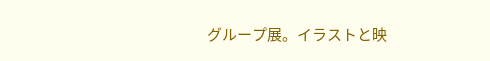グループ展。イラストと映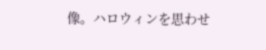像。ハロウィンを思わせ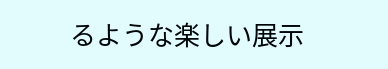るような楽しい展示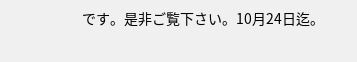です。是非ご覧下さい。10月24日迄。